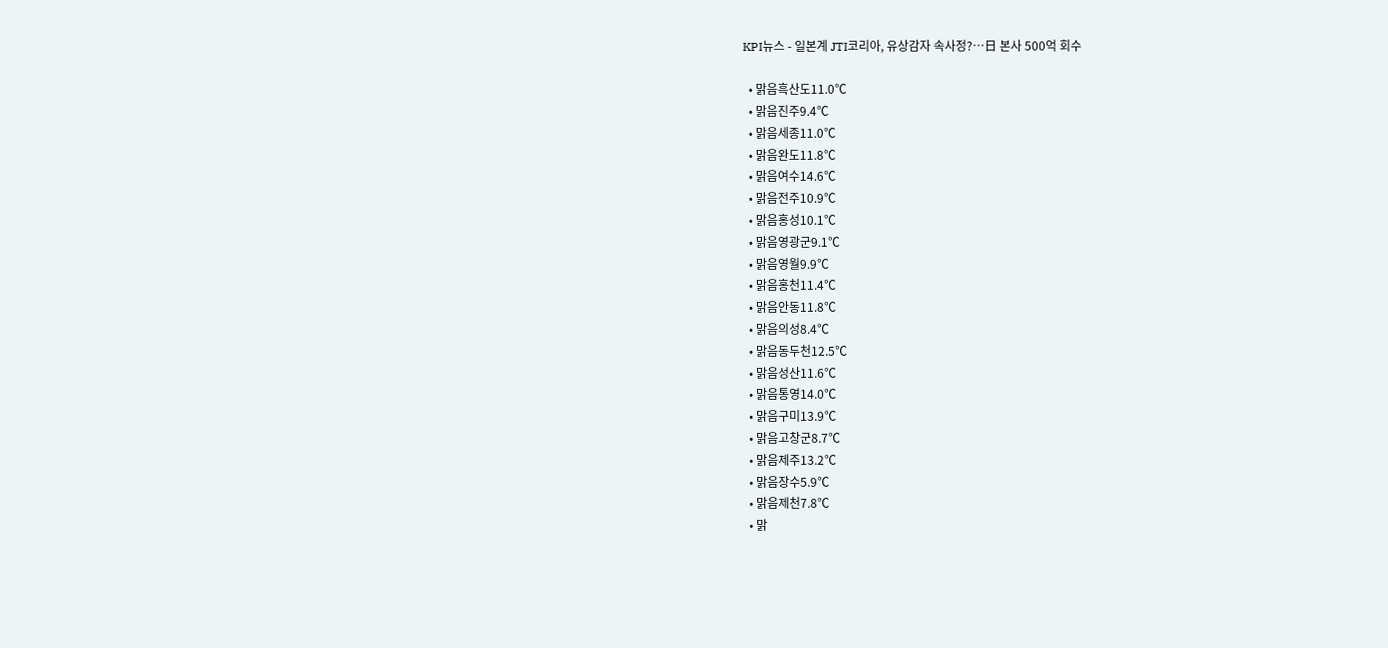KPI뉴스 - 일본계 JTI코리아, 유상감자 속사정?…日 본사 500억 회수

  • 맑음흑산도11.0℃
  • 맑음진주9.4℃
  • 맑음세종11.0℃
  • 맑음완도11.8℃
  • 맑음여수14.6℃
  • 맑음전주10.9℃
  • 맑음홍성10.1℃
  • 맑음영광군9.1℃
  • 맑음영월9.9℃
  • 맑음홍천11.4℃
  • 맑음안동11.8℃
  • 맑음의성8.4℃
  • 맑음동두천12.5℃
  • 맑음성산11.6℃
  • 맑음통영14.0℃
  • 맑음구미13.9℃
  • 맑음고창군8.7℃
  • 맑음제주13.2℃
  • 맑음장수5.9℃
  • 맑음제천7.8℃
  • 맑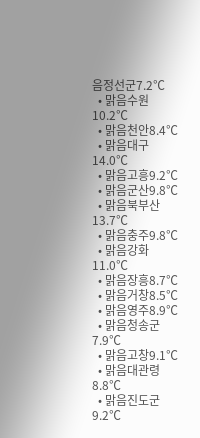음정선군7.2℃
  • 맑음수원10.2℃
  • 맑음천안8.4℃
  • 맑음대구14.0℃
  • 맑음고흥9.2℃
  • 맑음군산9.8℃
  • 맑음북부산13.7℃
  • 맑음충주9.8℃
  • 맑음강화11.0℃
  • 맑음장흥8.7℃
  • 맑음거창8.5℃
  • 맑음영주8.9℃
  • 맑음청송군7.9℃
  • 맑음고창9.1℃
  • 맑음대관령8.8℃
  • 맑음진도군9.2℃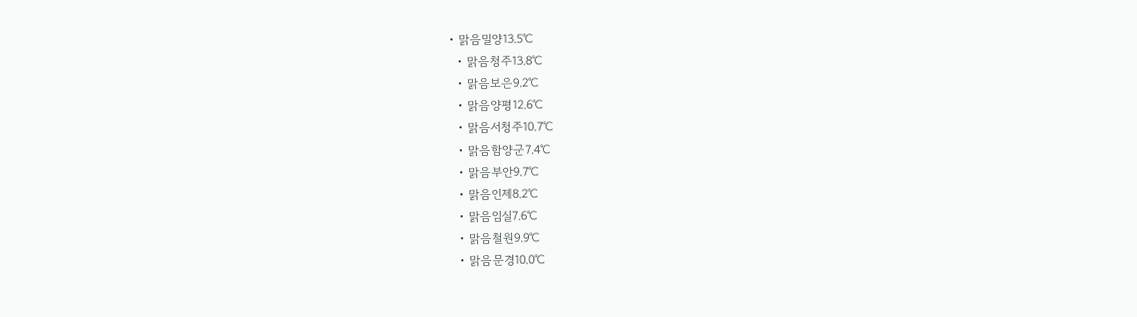• 맑음밀양13.5℃
  • 맑음청주13.8℃
  • 맑음보은9.2℃
  • 맑음양평12.6℃
  • 맑음서청주10.7℃
  • 맑음함양군7.4℃
  • 맑음부안9.7℃
  • 맑음인제8.2℃
  • 맑음임실7.6℃
  • 맑음철원9.9℃
  • 맑음문경10.0℃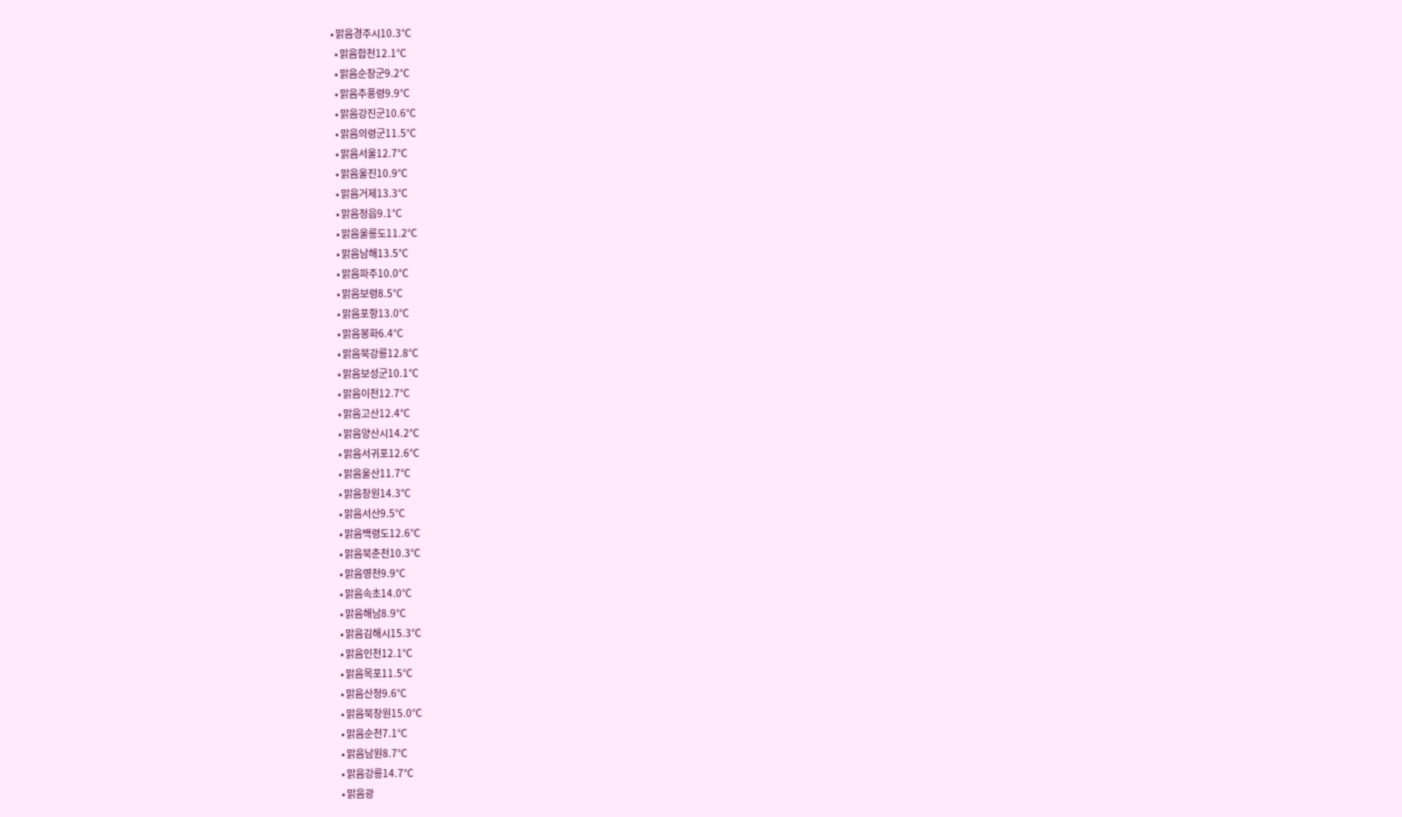• 맑음경주시10.3℃
  • 맑음합천12.1℃
  • 맑음순창군9.2℃
  • 맑음추풍령9.9℃
  • 맑음강진군10.6℃
  • 맑음의령군11.5℃
  • 맑음서울12.7℃
  • 맑음울진10.9℃
  • 맑음거제13.3℃
  • 맑음정읍9.1℃
  • 맑음울릉도11.2℃
  • 맑음남해13.5℃
  • 맑음파주10.0℃
  • 맑음보령8.5℃
  • 맑음포항13.0℃
  • 맑음봉화6.4℃
  • 맑음북강릉12.8℃
  • 맑음보성군10.1℃
  • 맑음이천12.7℃
  • 맑음고산12.4℃
  • 맑음양산시14.2℃
  • 맑음서귀포12.6℃
  • 맑음울산11.7℃
  • 맑음창원14.3℃
  • 맑음서산9.5℃
  • 맑음백령도12.6℃
  • 맑음북춘천10.3℃
  • 맑음영천9.9℃
  • 맑음속초14.0℃
  • 맑음해남8.9℃
  • 맑음김해시15.3℃
  • 맑음인천12.1℃
  • 맑음목포11.5℃
  • 맑음산청9.6℃
  • 맑음북창원15.0℃
  • 맑음순천7.1℃
  • 맑음남원8.7℃
  • 맑음강릉14.7℃
  • 맑음광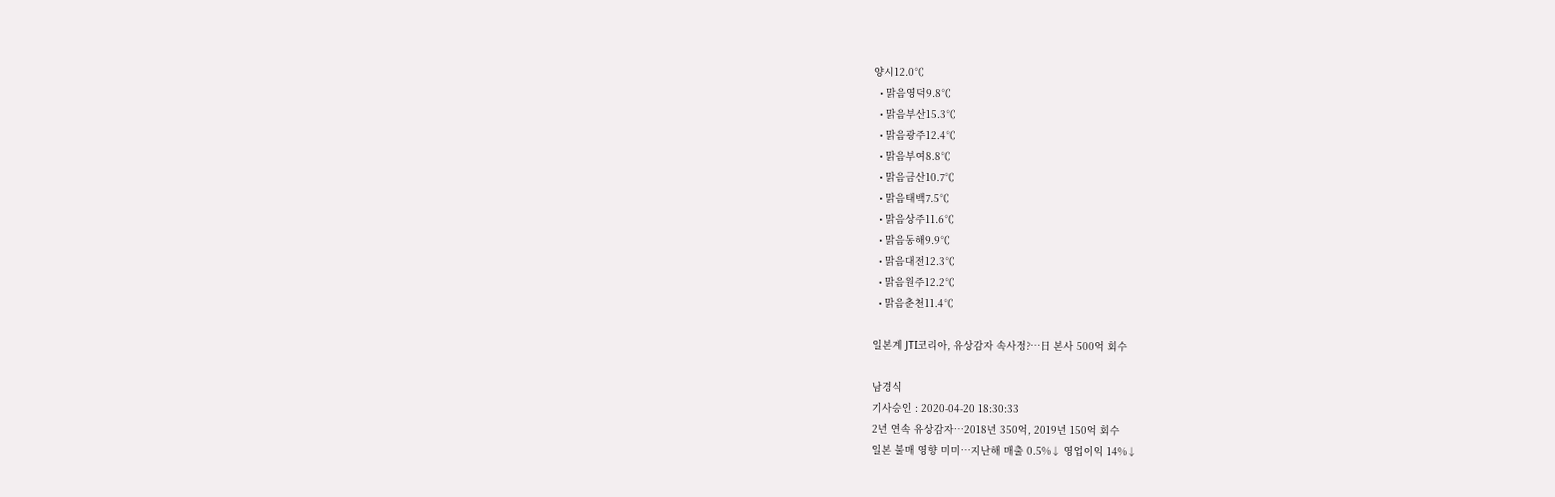양시12.0℃
  • 맑음영덕9.8℃
  • 맑음부산15.3℃
  • 맑음광주12.4℃
  • 맑음부여8.8℃
  • 맑음금산10.7℃
  • 맑음태백7.5℃
  • 맑음상주11.6℃
  • 맑음동해9.9℃
  • 맑음대전12.3℃
  • 맑음원주12.2℃
  • 맑음춘천11.4℃

일본계 JTI코리아, 유상감자 속사정?…日 본사 500억 회수

남경식
기사승인 : 2020-04-20 18:30:33
2년 연속 유상감자…2018년 350억, 2019년 150억 회수
일본 불매 영향 미미…지난해 매출 0.5%↓ 영업이익 14%↓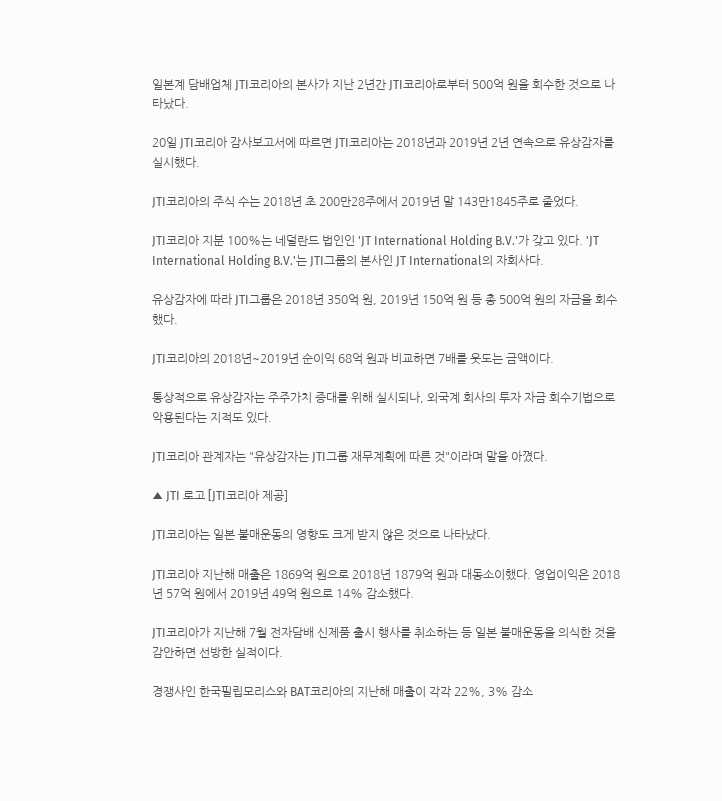일본계 담배업체 JTI코리아의 본사가 지난 2년간 JTI코리아로부터 500억 원을 회수한 것으로 나타났다.

20일 JTI코리아 감사보고서에 따르면 JTI코리아는 2018년과 2019년 2년 연속으로 유상감자를 실시했다.

JTI코리아의 주식 수는 2018년 초 200만28주에서 2019년 말 143만1845주로 줄었다.

JTI코리아 지분 100%는 네덜란드 법인인 'JT International Holding B.V.'가 갖고 있다. 'JT International Holding B.V.'는 JTI그룹의 본사인 JT International의 자회사다.

유상감자에 따라 JTI그룹은 2018년 350억 원, 2019년 150억 원 등 총 500억 원의 자금을 회수했다.

JTI코리아의 2018년~2019년 순이익 68억 원과 비교하면 7배를 웃도는 금액이다.

통상적으로 유상감자는 주주가치 증대를 위해 실시되나, 외국계 회사의 투자 자금 회수기법으로 악용된다는 지적도 있다.

JTI코리아 관계자는 "유상감자는 JTI그룹 재무계획에 따른 것"이라며 말을 아꼈다.

▲ JTI 로고 [JTI코리아 제공]

JTI코리아는 일본 불매운동의 영향도 크게 받지 않은 것으로 나타났다.

JTI코리아 지난해 매출은 1869억 원으로 2018년 1879억 원과 대동소이했다. 영업이익은 2018년 57억 원에서 2019년 49억 원으로 14% 감소했다.

JTI코리아가 지난해 7월 전자담배 신제품 출시 행사를 취소하는 등 일본 불매운동을 의식한 것을 감안하면 선방한 실적이다.

경쟁사인 한국필립모리스와 BAT코리아의 지난해 매출이 각각 22%, 3% 감소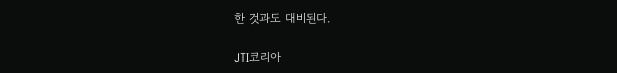한 것과도 대비된다.

JTI코리아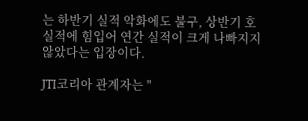는 하반기 실적 악화에도 불구, 상반기 호실적에 힘입어 연간 실적이 크게 나빠지지 않았다는 입장이다.

JTI코리아 관계자는 "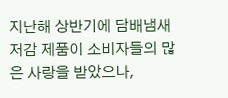지난해 상반기에 담배냄새 저감 제품이 소비자들의 많은 사랑을 받았으나,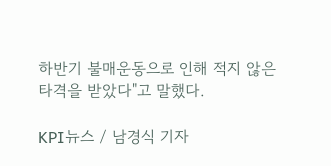하반기 불매운동으로 인해 적지 않은 타격을 받았다"고 말했다.

KPI뉴스 / 남경식 기자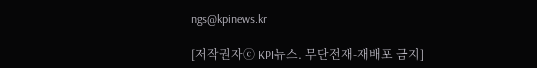ngs@kpinews.kr

[저작권자ⓒ KPI뉴스. 무단전재-재배포 금지]